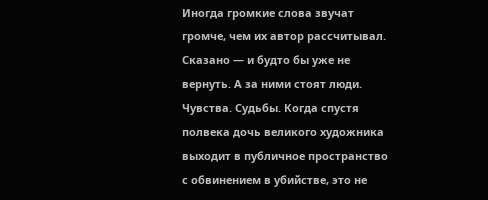Иногда громкие слова звучат громче, чем их автор рассчитывал. Сказано — и будто бы уже не вернуть. А за ними стоят люди. Чувства. Судьбы. Когда спустя полвека дочь великого художника выходит в публичное пространство с обвинением в убийстве, это не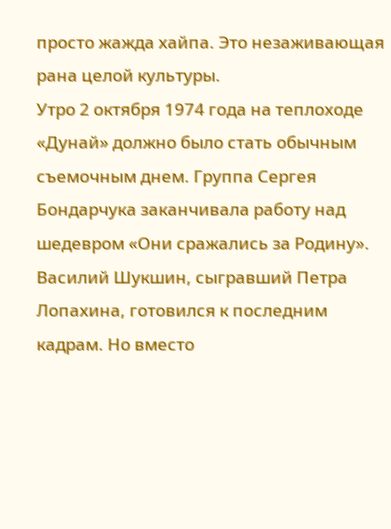просто жажда хайпа. Это незаживающая рана целой культуры.
Утро 2 октября 1974 года на теплоходе «Дунай» должно было стать обычным съемочным днем. Группа Сергея Бондарчука заканчивала работу над шедевром «Они сражались за Родину». Василий Шукшин, сыгравший Петра Лопахина, готовился к последним кадрам. Но вместо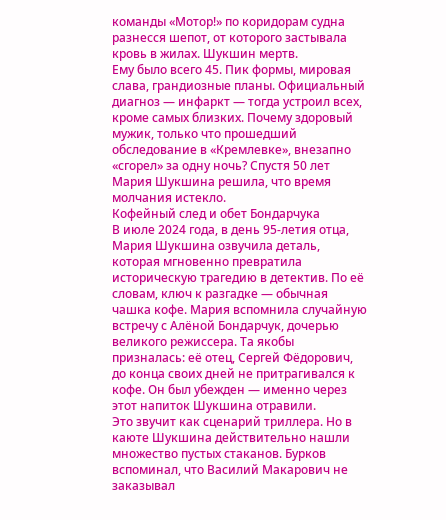команды «Мотор!» по коридорам судна разнесся шепот, от которого застывала кровь в жилах. Шукшин мертв.
Ему было всего 45. Пик формы, мировая слава, грандиозные планы. Официальный диагноз — инфаркт — тогда устроил всех, кроме самых близких. Почему здоровый мужик, только что прошедший обследование в «Кремлевке», внезапно «сгорел» за одну ночь? Спустя 50 лет Мария Шукшина решила, что время молчания истекло.
Кофейный след и обет Бондарчука
В июле 2024 года, в день 95-летия отца, Мария Шукшина озвучила деталь, которая мгновенно превратила историческую трагедию в детектив. По её словам, ключ к разгадке — обычная чашка кофе. Мария вспомнила случайную встречу с Алёной Бондарчук, дочерью великого режиссера. Та якобы призналась: её отец, Сергей Фёдорович, до конца своих дней не притрагивался к кофе. Он был убежден — именно через этот напиток Шукшина отравили.
Это звучит как сценарий триллера. Но в каюте Шукшина действительно нашли множество пустых стаканов. Бурков вспоминал, что Василий Макарович не заказывал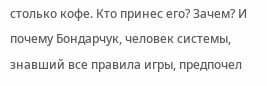столько кофе. Кто принес его? Зачем? И почему Бондарчук, человек системы, знавший все правила игры, предпочел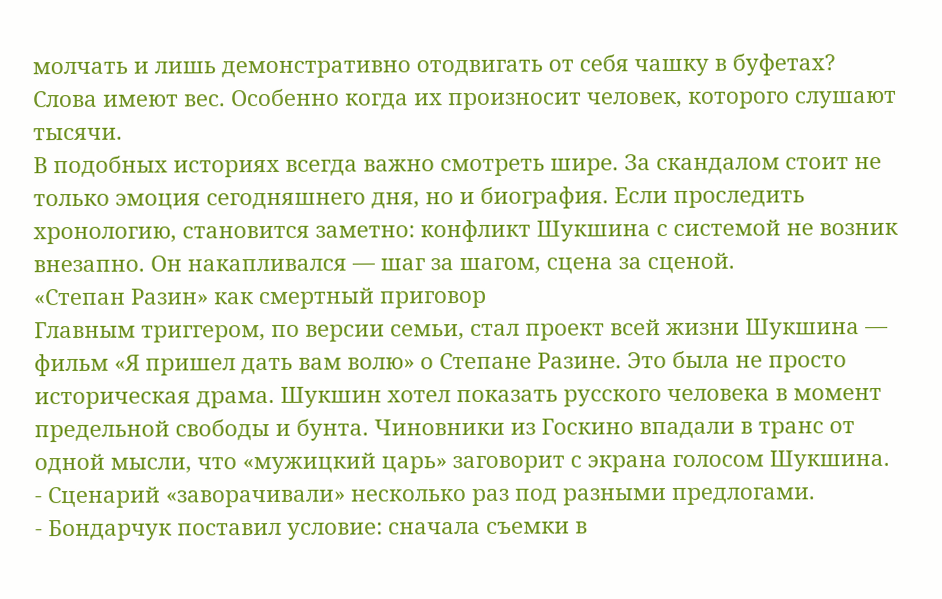молчать и лишь демонстративно отодвигать от себя чашку в буфетах?
Слова имеют вес. Особенно когда их произносит человек, которого слушают тысячи.
В подобных историях всегда важно смотреть шире. За скандалом стоит не только эмоция сегодняшнего дня, но и биография. Если проследить хронологию, становится заметно: конфликт Шукшина с системой не возник внезапно. Он накапливался — шаг за шагом, сцена за сценой.
«Степан Разин» как смертный приговор
Главным триггером, по версии семьи, стал проект всей жизни Шукшина — фильм «Я пришел дать вам волю» о Степане Разине. Это была не просто историческая драма. Шукшин хотел показать русского человека в момент предельной свободы и бунта. Чиновники из Госкино впадали в транс от одной мысли, что «мужицкий царь» заговорит с экрана голосом Шукшина.
- Сценарий «заворачивали» несколько раз под разными предлогами.
- Бондарчук поставил условие: сначала съемки в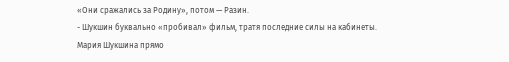«Они сражались за Родину», потом — Разин.
- Шукшин буквально «пробивал» фильм, тратя последние силы на кабинеты.
Мария Шукшина прямо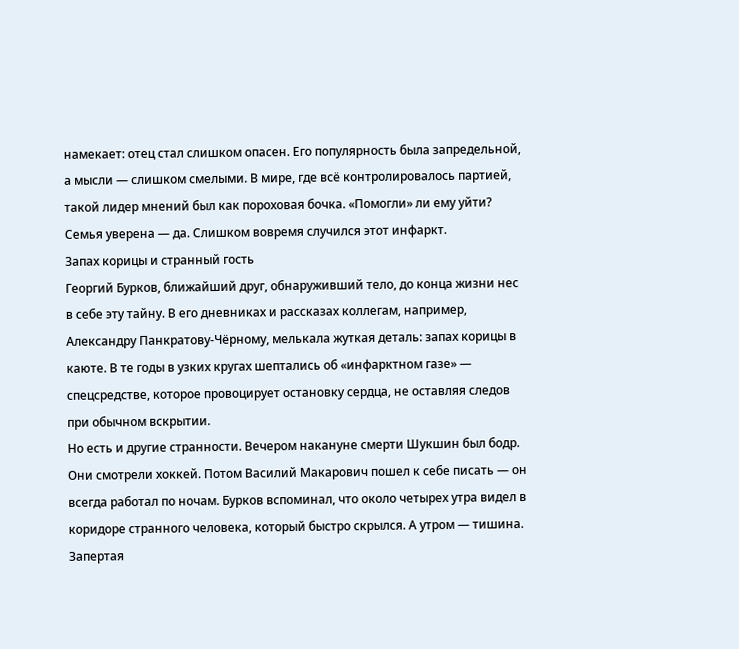намекает: отец стал слишком опасен. Его популярность была запредельной, а мысли — слишком смелыми. В мире, где всё контролировалось партией, такой лидер мнений был как пороховая бочка. «Помогли» ли ему уйти? Семья уверена — да. Слишком вовремя случился этот инфаркт.
Запах корицы и странный гость
Георгий Бурков, ближайший друг, обнаруживший тело, до конца жизни нес в себе эту тайну. В его дневниках и рассказах коллегам, например, Александру Панкратову-Чёрному, мелькала жуткая деталь: запах корицы в каюте. В те годы в узких кругах шептались об «инфарктном газе» — спецсредстве, которое провоцирует остановку сердца, не оставляя следов при обычном вскрытии.
Но есть и другие странности. Вечером накануне смерти Шукшин был бодр. Они смотрели хоккей. Потом Василий Макарович пошел к себе писать — он всегда работал по ночам. Бурков вспоминал, что около четырех утра видел в коридоре странного человека, который быстро скрылся. А утром — тишина. Запертая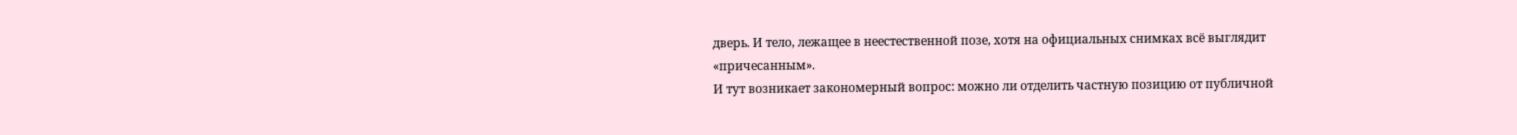дверь. И тело, лежащее в неестественной позе, хотя на официальных снимках всё выглядит «причесанным».
И тут возникает закономерный вопрос: можно ли отделить частную позицию от публичной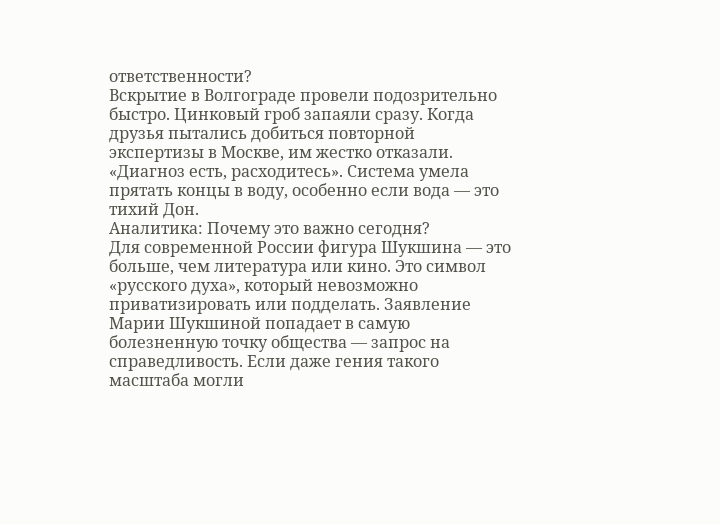ответственности?
Вскрытие в Волгограде провели подозрительно быстро. Цинковый гроб запаяли сразу. Когда друзья пытались добиться повторной экспертизы в Москве, им жестко отказали. «Диагноз есть, расходитесь». Система умела прятать концы в воду, особенно если вода — это тихий Дон.
Аналитика: Почему это важно сегодня?
Для современной России фигура Шукшина — это больше, чем литература или кино. Это символ «русского духа», который невозможно приватизировать или подделать. Заявление Марии Шукшиной попадает в самую болезненную точку общества — запрос на справедливость. Если даже гения такого масштаба могли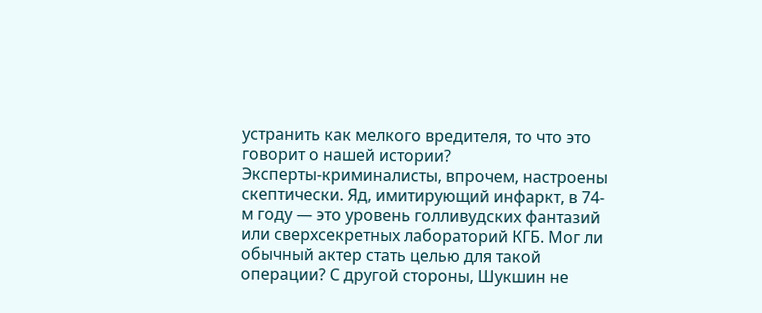устранить как мелкого вредителя, то что это говорит о нашей истории?
Эксперты-криминалисты, впрочем, настроены скептически. Яд, имитирующий инфаркт, в 74-м году — это уровень голливудских фантазий или сверхсекретных лабораторий КГБ. Мог ли обычный актер стать целью для такой операции? С другой стороны, Шукшин не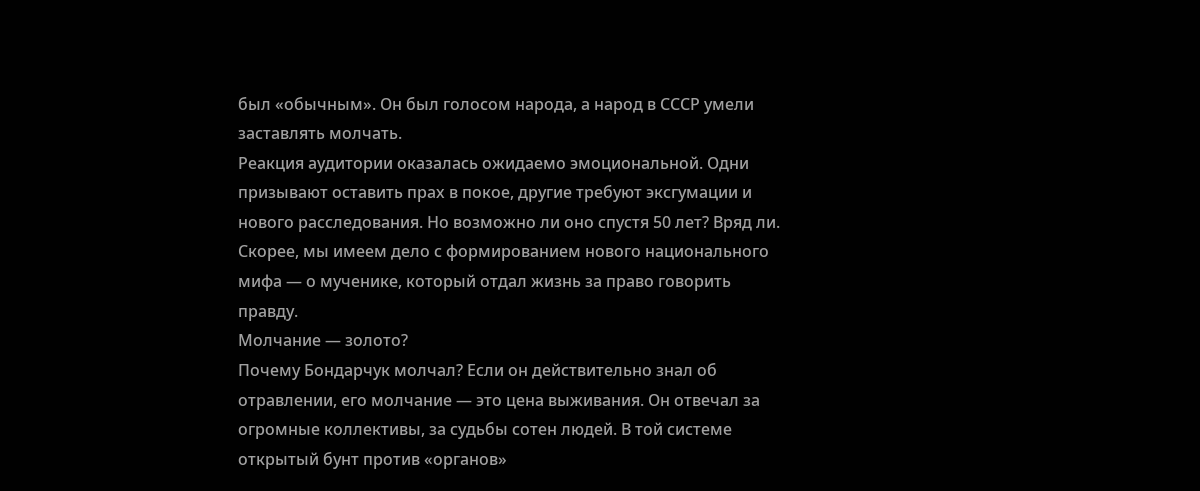был «обычным». Он был голосом народа, а народ в СССР умели заставлять молчать.
Реакция аудитории оказалась ожидаемо эмоциональной. Одни призывают оставить прах в покое, другие требуют эксгумации и нового расследования. Но возможно ли оно спустя 50 лет? Вряд ли. Скорее, мы имеем дело с формированием нового национального мифа — о мученике, который отдал жизнь за право говорить правду.
Молчание — золото?
Почему Бондарчук молчал? Если он действительно знал об отравлении, его молчание — это цена выживания. Он отвечал за огромные коллективы, за судьбы сотен людей. В той системе открытый бунт против «органов»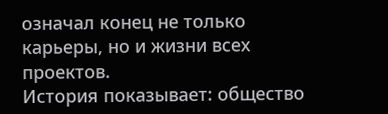означал конец не только карьеры, но и жизни всех проектов.
История показывает: общество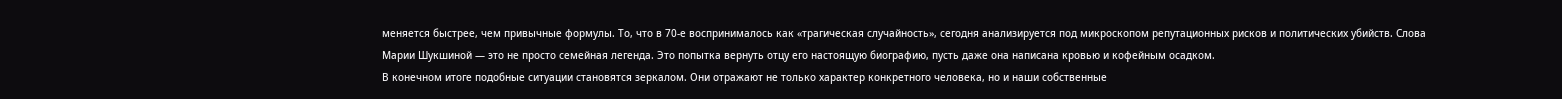меняется быстрее, чем привычные формулы. То, что в 70-е воспринималось как «трагическая случайность», сегодня анализируется под микроскопом репутационных рисков и политических убийств. Слова Марии Шукшиной — это не просто семейная легенда. Это попытка вернуть отцу его настоящую биографию, пусть даже она написана кровью и кофейным осадком.
В конечном итоге подобные ситуации становятся зеркалом. Они отражают не только характер конкретного человека, но и наши собственные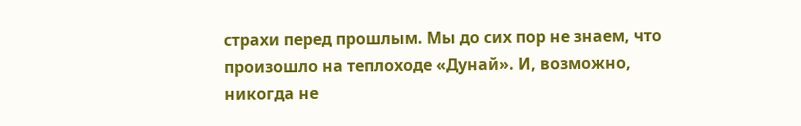страхи перед прошлым. Мы до сих пор не знаем, что произошло на теплоходе «Дунай». И, возможно, никогда не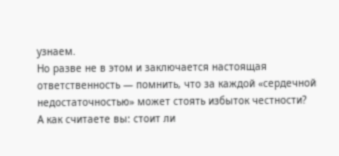узнаем.
Но разве не в этом и заключается настоящая ответственность — помнить, что за каждой «сердечной недостаточностью» может стоять избыток честности?
А как считаете вы: стоит ли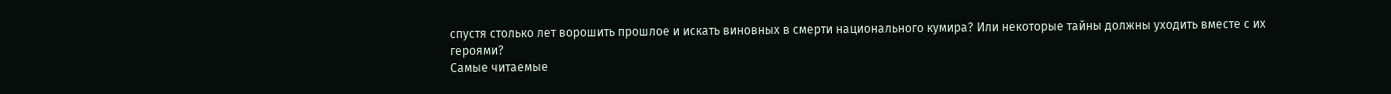спустя столько лет ворошить прошлое и искать виновных в смерти национального кумира? Или некоторые тайны должны уходить вместе с их героями?
Самые читаемые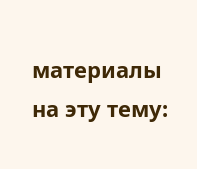материалы на эту тему: